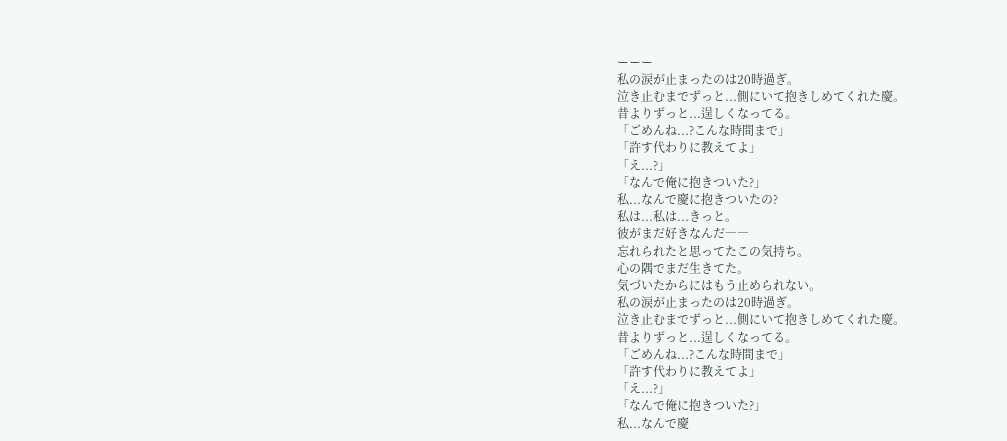ーーー
私の涙が止まったのは20時過ぎ。
泣き止むまでずっと...側にいて抱きしめてくれた慶。
昔よりずっと...逞しくなってる。
「ごめんね...?こんな時間まで」
「許す代わりに教えてよ」
「え...?」
「なんで俺に抱きついた?」
私...なんで慶に抱きついたの?
私は...私は...きっと。
彼がまだ好きなんだ――
忘れられたと思ってたこの気持ち。
心の隅でまだ生きてた。
気づいたからにはもう止められない。
私の涙が止まったのは20時過ぎ。
泣き止むまでずっと...側にいて抱きしめてくれた慶。
昔よりずっと...逞しくなってる。
「ごめんね...?こんな時間まで」
「許す代わりに教えてよ」
「え...?」
「なんで俺に抱きついた?」
私...なんで慶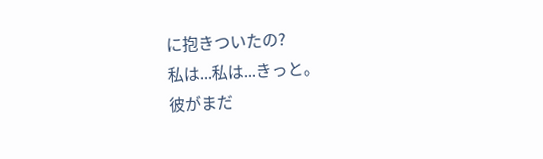に抱きついたの?
私は...私は...きっと。
彼がまだ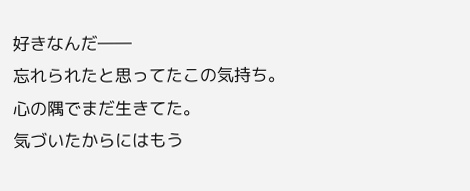好きなんだ――
忘れられたと思ってたこの気持ち。
心の隅でまだ生きてた。
気づいたからにはもう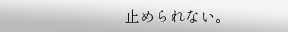止められない。